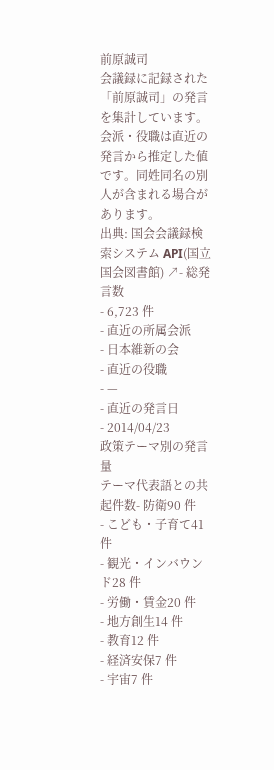前原誠司
会議録に記録された「前原誠司」の発言を集計しています。会派・役職は直近の発言から推定した値です。同姓同名の別人が含まれる場合があります。
出典: 国会会議録検索システム API(国立国会図書館) ↗- 総発言数
- 6,723 件
- 直近の所属会派
- 日本維新の会
- 直近の役職
- —
- 直近の発言日
- 2014/04/23
政策テーマ別の発言量
テーマ代表語との共起件数- 防衛90 件
- こども・子育て41 件
- 観光・インバウンド28 件
- 労働・賃金20 件
- 地方創生14 件
- 教育12 件
- 経済安保7 件
- 宇宙7 件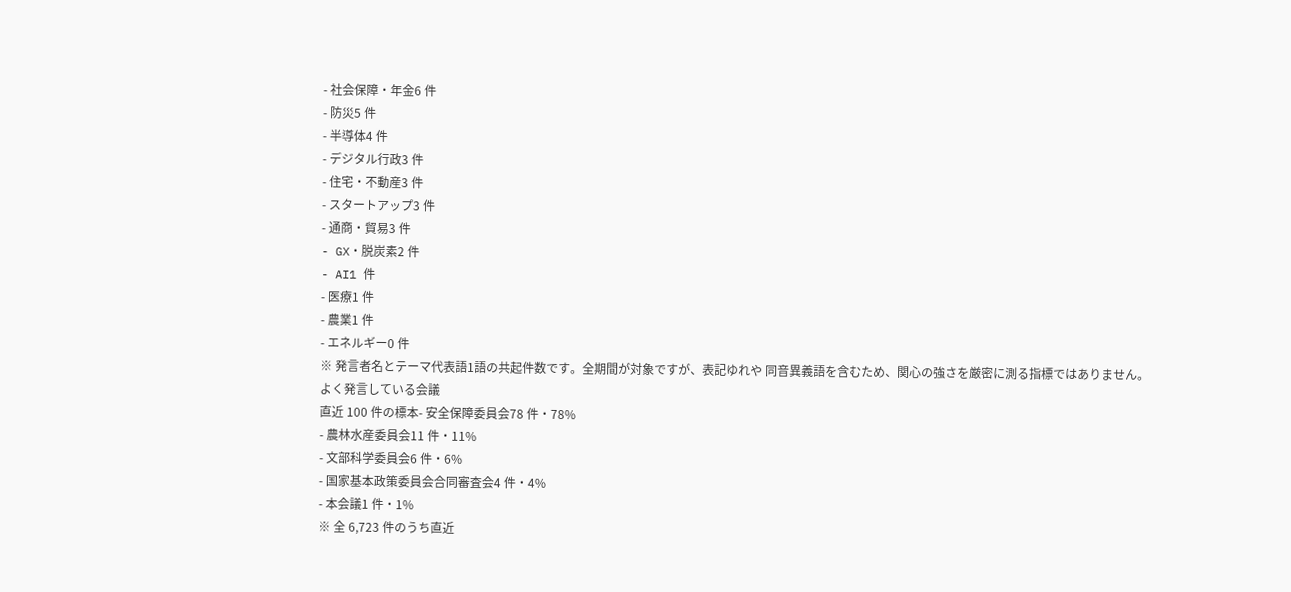- 社会保障・年金6 件
- 防災5 件
- 半導体4 件
- デジタル行政3 件
- 住宅・不動産3 件
- スタートアップ3 件
- 通商・貿易3 件
- GX・脱炭素2 件
- AI1 件
- 医療1 件
- 農業1 件
- エネルギー0 件
※ 発言者名とテーマ代表語1語の共起件数です。全期間が対象ですが、表記ゆれや 同音異義語を含むため、関心の強さを厳密に測る指標ではありません。
よく発言している会議
直近 100 件の標本- 安全保障委員会78 件・78%
- 農林水産委員会11 件・11%
- 文部科学委員会6 件・6%
- 国家基本政策委員会合同審査会4 件・4%
- 本会議1 件・1%
※ 全 6,723 件のうち直近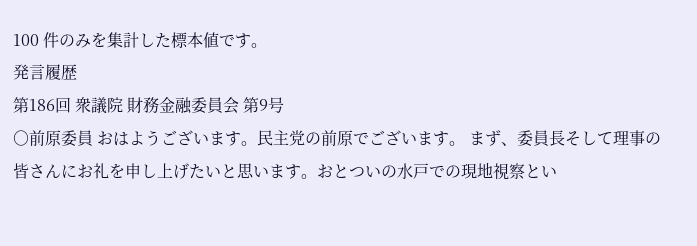100 件のみを集計した標本値です。
発言履歴
第186回 衆議院 財務金融委員会 第9号
○前原委員 おはようございます。民主党の前原でございます。 まず、委員長そして理事の皆さんにお礼を申し上げたいと思います。おとついの水戸での現地視察とい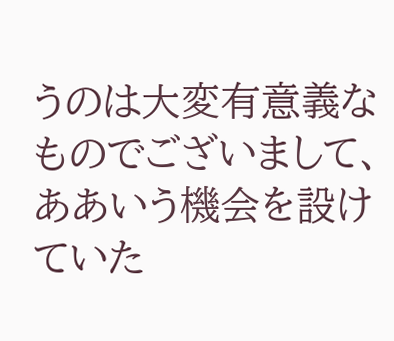うのは大変有意義なものでございまして、ああいう機会を設けていた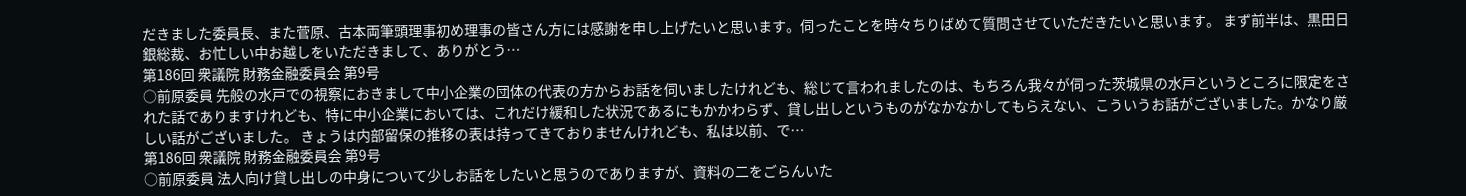だきました委員長、また菅原、古本両筆頭理事初め理事の皆さん方には感謝を申し上げたいと思います。伺ったことを時々ちりばめて質問させていただきたいと思います。 まず前半は、黒田日銀総裁、お忙しい中お越しをいただきまして、ありがとう…
第186回 衆議院 財務金融委員会 第9号
○前原委員 先般の水戸での視察におきまして中小企業の団体の代表の方からお話を伺いましたけれども、総じて言われましたのは、もちろん我々が伺った茨城県の水戸というところに限定をされた話でありますけれども、特に中小企業においては、これだけ緩和した状況であるにもかかわらず、貸し出しというものがなかなかしてもらえない、こういうお話がございました。かなり厳しい話がございました。 きょうは内部留保の推移の表は持ってきておりませんけれども、私は以前、で…
第186回 衆議院 財務金融委員会 第9号
○前原委員 法人向け貸し出しの中身について少しお話をしたいと思うのでありますが、資料の二をごらんいた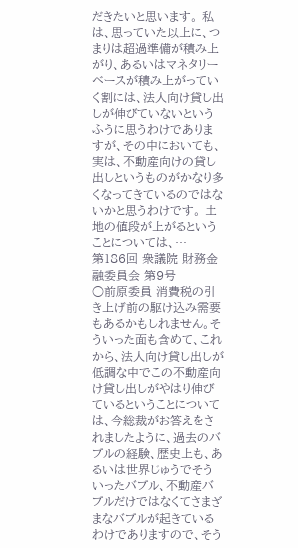だきたいと思います。 私は、思っていた以上に、つまりは超過準備が積み上がり、あるいはマネタリーベースが積み上がっていく割には、法人向け貸し出しが伸びていないというふうに思うわけでありますが、その中においても、実は、不動産向けの貸し出しというものがかなり多くなってきているのではないかと思うわけです。 土地の値段が上がるということについては、…
第186回 衆議院 財務金融委員会 第9号
○前原委員 消費税の引き上げ前の駆け込み需要もあるかもしれません。そういった面も含めて、これから、法人向け貸し出しが低調な中でこの不動産向け貸し出しがやはり伸びているということについては、今総裁がお答えをされましたように、過去のバブルの経験、歴史上も、あるいは世界じゅうでそういったバブル、不動産バブルだけではなくてさまざまなバブルが起きているわけでありますので、そう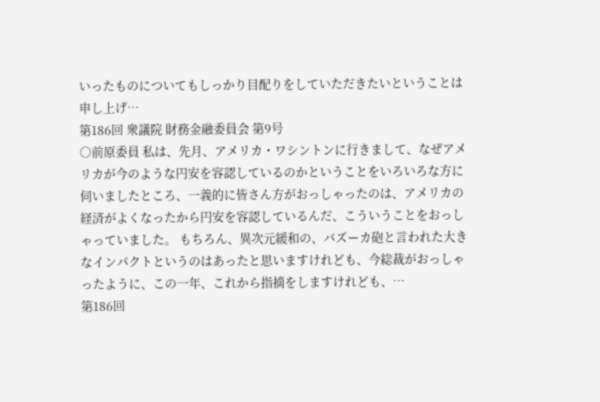いったものについてもしっかり目配りをしていただきたいということは申し上げ…
第186回 衆議院 財務金融委員会 第9号
○前原委員 私は、先月、アメリカ・ワシントンに行きまして、なぜアメリカが今のような円安を容認しているのかということをいろいろな方に伺いましたところ、一義的に皆さん方がおっしゃったのは、アメリカの経済がよくなったから円安を容認しているんだ、こういうことをおっしゃっていました。 もちろん、異次元緩和の、バズーカ砲と言われた大きなインパクトというのはあったと思いますけれども、今総裁がおっしゃったように、この一年、これから指摘をしますけれども、…
第186回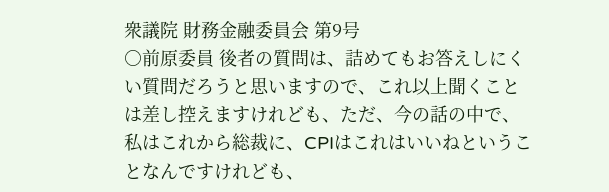衆議院 財務金融委員会 第9号
○前原委員 後者の質問は、詰めてもお答えしにくい質問だろうと思いますので、これ以上聞くことは差し控えますけれども、ただ、今の話の中で、私はこれから総裁に、CPIはこれはいいねということなんですけれども、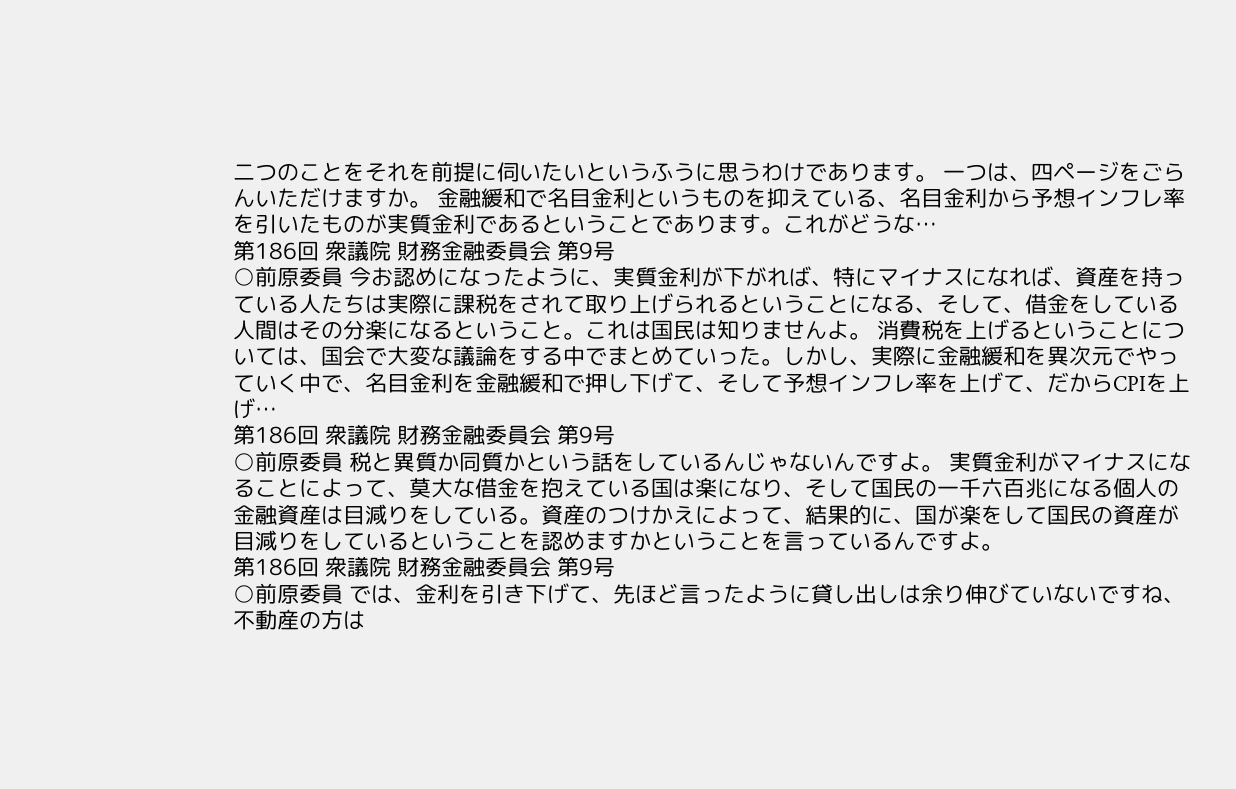二つのことをそれを前提に伺いたいというふうに思うわけであります。 一つは、四ページをごらんいただけますか。 金融緩和で名目金利というものを抑えている、名目金利から予想インフレ率を引いたものが実質金利であるということであります。これがどうな…
第186回 衆議院 財務金融委員会 第9号
○前原委員 今お認めになったように、実質金利が下がれば、特にマイナスになれば、資産を持っている人たちは実際に課税をされて取り上げられるということになる、そして、借金をしている人間はその分楽になるということ。これは国民は知りませんよ。 消費税を上げるということについては、国会で大変な議論をする中でまとめていった。しかし、実際に金融緩和を異次元でやっていく中で、名目金利を金融緩和で押し下げて、そして予想インフレ率を上げて、だからCPIを上げ…
第186回 衆議院 財務金融委員会 第9号
○前原委員 税と異質か同質かという話をしているんじゃないんですよ。 実質金利がマイナスになることによって、莫大な借金を抱えている国は楽になり、そして国民の一千六百兆になる個人の金融資産は目減りをしている。資産のつけかえによって、結果的に、国が楽をして国民の資産が目減りをしているということを認めますかということを言っているんですよ。
第186回 衆議院 財務金融委員会 第9号
○前原委員 では、金利を引き下げて、先ほど言ったように貸し出しは余り伸びていないですね、不動産の方は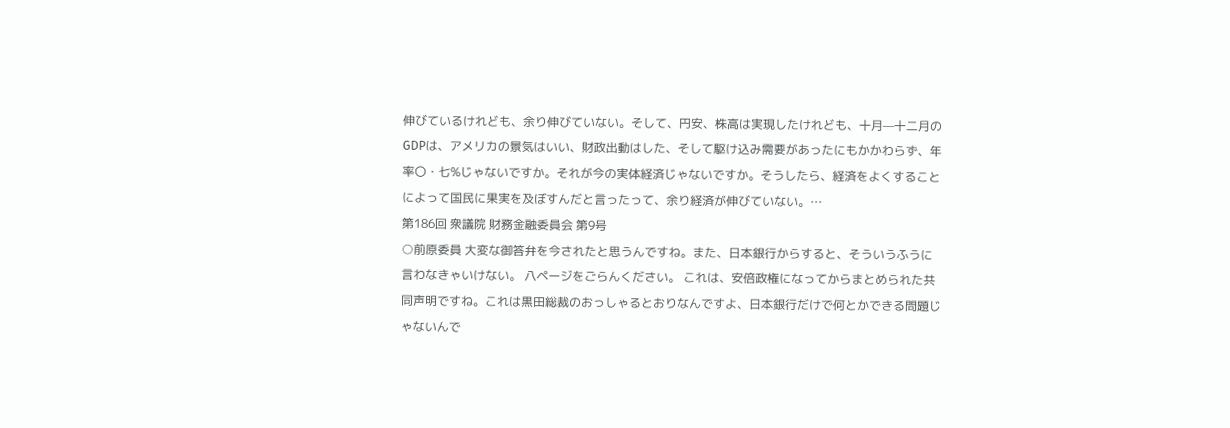伸びているけれども、余り伸びていない。そして、円安、株高は実現したけれども、十月—十二月のGDPは、アメリカの景気はいい、財政出動はした、そして駆け込み需要があったにもかかわらず、年率〇・七%じゃないですか。それが今の実体経済じゃないですか。そうしたら、経済をよくすることによって国民に果実を及ぼすんだと言ったって、余り経済が伸びていない。…
第186回 衆議院 財務金融委員会 第9号
○前原委員 大変な御答弁を今されたと思うんですね。また、日本銀行からすると、そういうふうに言わなきゃいけない。 八ページをごらんください。 これは、安倍政権になってからまとめられた共同声明ですね。これは黒田総裁のおっしゃるとおりなんですよ、日本銀行だけで何とかできる問題じゃないんで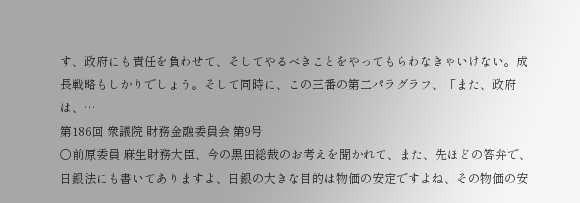す、政府にも責任を負わせて、そしてやるべきことをやってもらわなきゃいけない。成長戦略もしかりでしょう。そして同時に、この三番の第二パラグラフ、「また、政府は、…
第186回 衆議院 財務金融委員会 第9号
○前原委員 麻生財務大臣、今の黒田総裁のお考えを聞かれて、また、先ほどの答弁で、日銀法にも書いてありますよ、日銀の大きな目的は物価の安定ですよね、その物価の安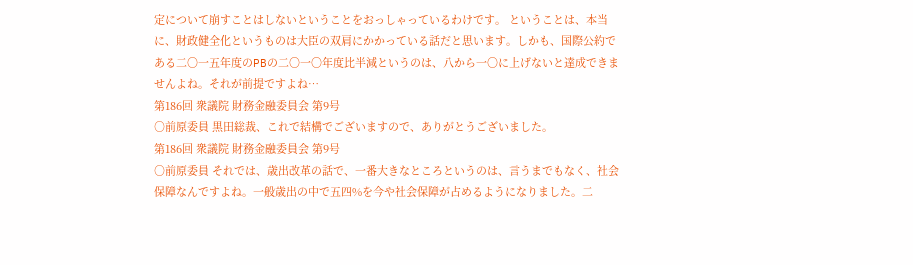定について崩すことはしないということをおっしゃっているわけです。 ということは、本当に、財政健全化というものは大臣の双肩にかかっている話だと思います。しかも、国際公約である二〇一五年度のPBの二〇一〇年度比半減というのは、八から一〇に上げないと達成できませんよね。それが前提ですよね…
第186回 衆議院 財務金融委員会 第9号
○前原委員 黒田総裁、これで結構でございますので、ありがとうございました。
第186回 衆議院 財務金融委員会 第9号
○前原委員 それでは、歳出改革の話で、一番大きなところというのは、言うまでもなく、社会保障なんですよね。一般歳出の中で五四%を今や社会保障が占めるようになりました。二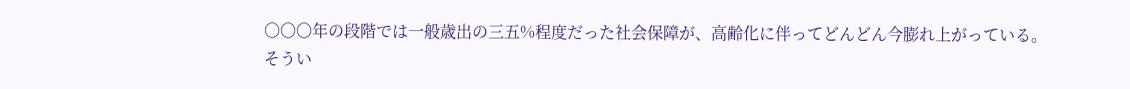〇〇〇年の段階では一般歳出の三五%程度だった社会保障が、高齢化に伴ってどんどん今膨れ上がっている。そうい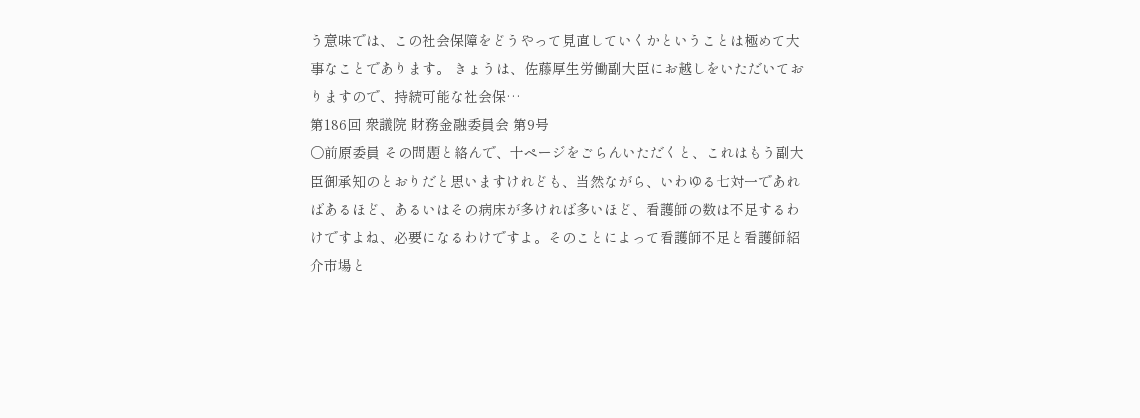う意味では、この社会保障をどうやって見直していくかということは極めて大事なことであります。 きょうは、佐藤厚生労働副大臣にお越しをいただいておりますので、持続可能な社会保…
第186回 衆議院 財務金融委員会 第9号
○前原委員 その問題と絡んで、十ページをごらんいただくと、これはもう副大臣御承知のとおりだと思いますけれども、当然ながら、いわゆる七対一であればあるほど、あるいはその病床が多ければ多いほど、看護師の数は不足するわけですよね、必要になるわけですよ。そのことによって看護師不足と看護師紹介市場と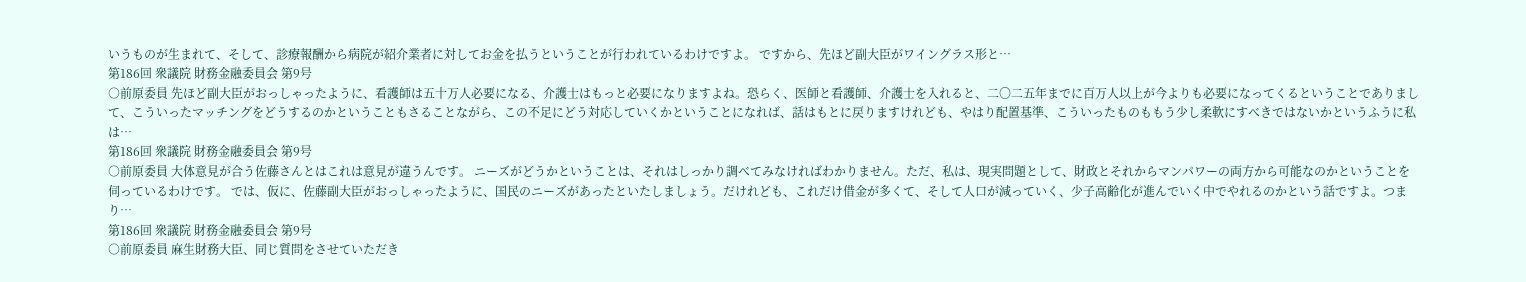いうものが生まれて、そして、診療報酬から病院が紹介業者に対してお金を払うということが行われているわけですよ。 ですから、先ほど副大臣がワイングラス形と…
第186回 衆議院 財務金融委員会 第9号
○前原委員 先ほど副大臣がおっしゃったように、看護師は五十万人必要になる、介護士はもっと必要になりますよね。恐らく、医師と看護師、介護士を入れると、二〇二五年までに百万人以上が今よりも必要になってくるということでありまして、こういったマッチングをどうするのかということもさることながら、この不足にどう対応していくかということになれば、話はもとに戻りますけれども、やはり配置基準、こういったものももう少し柔軟にすべきではないかというふうに私は…
第186回 衆議院 財務金融委員会 第9号
○前原委員 大体意見が合う佐藤さんとはこれは意見が違うんです。 ニーズがどうかということは、それはしっかり調べてみなければわかりません。ただ、私は、現実問題として、財政とそれからマンパワーの両方から可能なのかということを伺っているわけです。 では、仮に、佐藤副大臣がおっしゃったように、国民のニーズがあったといたしましょう。だけれども、これだけ借金が多くて、そして人口が減っていく、少子高齢化が進んでいく中でやれるのかという話ですよ。つまり…
第186回 衆議院 財務金融委員会 第9号
○前原委員 麻生財務大臣、同じ質問をさせていただき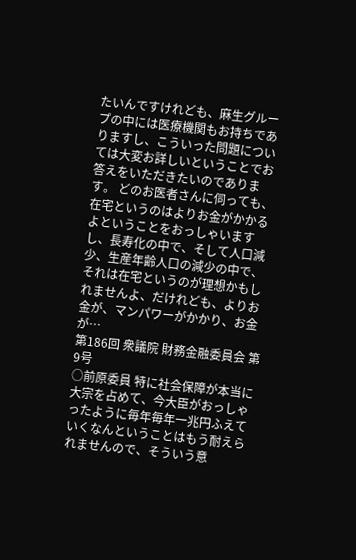たいんですけれども、麻生グループの中には医療機関もお持ちでありますし、こういった問題については大変お詳しいということでお答えをいただきたいのであります。 どのお医者さんに伺っても、在宅というのはよりお金がかかるよということをおっしゃいますし、長寿化の中で、そして人口減少、生産年齢人口の減少の中で、それは在宅というのが理想かもしれませんよ、だけれども、よりお金が、マンパワーがかかり、お金が…
第186回 衆議院 財務金融委員会 第9号
○前原委員 特に社会保障が本当に大宗を占めて、今大臣がおっしゃったように毎年毎年一兆円ふえていくなんということはもう耐えられませんので、そういう意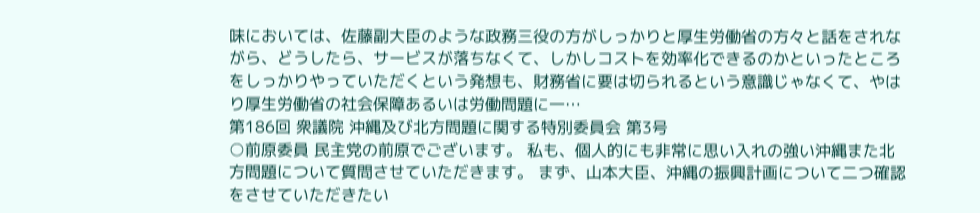味においては、佐藤副大臣のような政務三役の方がしっかりと厚生労働省の方々と話をされながら、どうしたら、サービスが落ちなくて、しかしコストを効率化できるのかといったところをしっかりやっていただくという発想も、財務省に要は切られるという意識じゃなくて、やはり厚生労働省の社会保障あるいは労働問題に一…
第186回 衆議院 沖縄及び北方問題に関する特別委員会 第3号
○前原委員 民主党の前原でございます。 私も、個人的にも非常に思い入れの強い沖縄また北方問題について質問させていただきます。 まず、山本大臣、沖縄の振興計画について二つ確認をさせていただきたい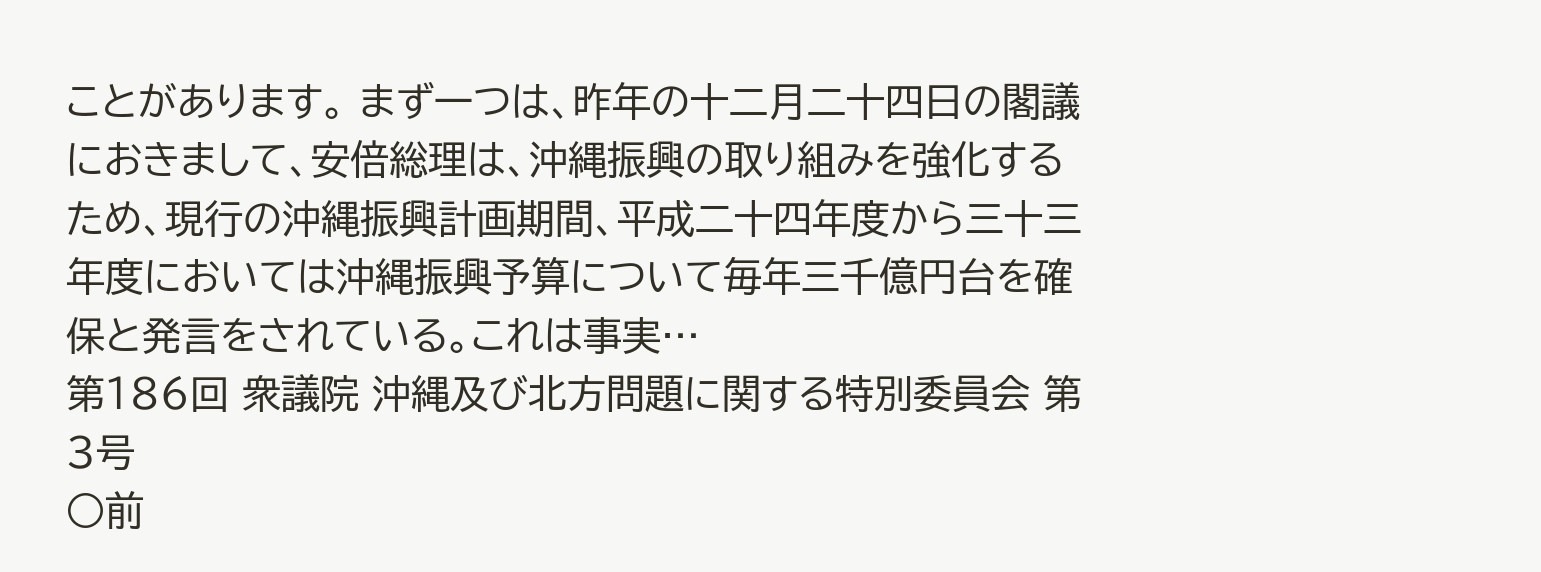ことがあります。 まず一つは、昨年の十二月二十四日の閣議におきまして、安倍総理は、沖縄振興の取り組みを強化するため、現行の沖縄振興計画期間、平成二十四年度から三十三年度においては沖縄振興予算について毎年三千億円台を確保と発言をされている。これは事実…
第186回 衆議院 沖縄及び北方問題に関する特別委員会 第3号
○前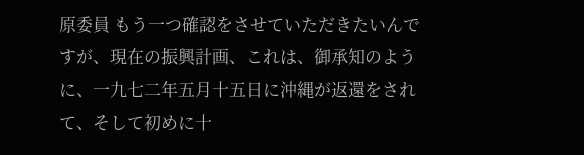原委員 もう一つ確認をさせていただきたいんですが、現在の振興計画、これは、御承知のように、一九七二年五月十五日に沖縄が返還をされて、そして初めに十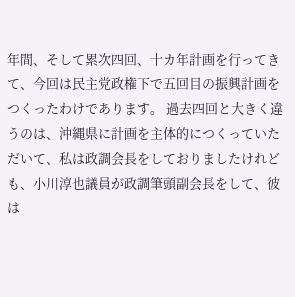年間、そして累次四回、十カ年計画を行ってきて、今回は民主党政権下で五回目の振興計画をつくったわけであります。 過去四回と大きく違うのは、沖縄県に計画を主体的につくっていただいて、私は政調会長をしておりましたけれども、小川淳也議員が政調筆頭副会長をして、彼は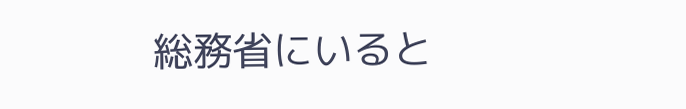総務省にいると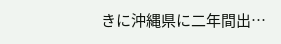きに沖縄県に二年間出…